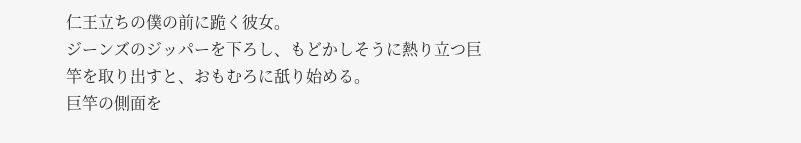仁王立ちの僕の前に跪く彼女。
ジーンズのジッパーを下ろし、もどかしそうに熱り立つ巨竿を取り出すと、おもむろに舐り始める。
巨竿の側面を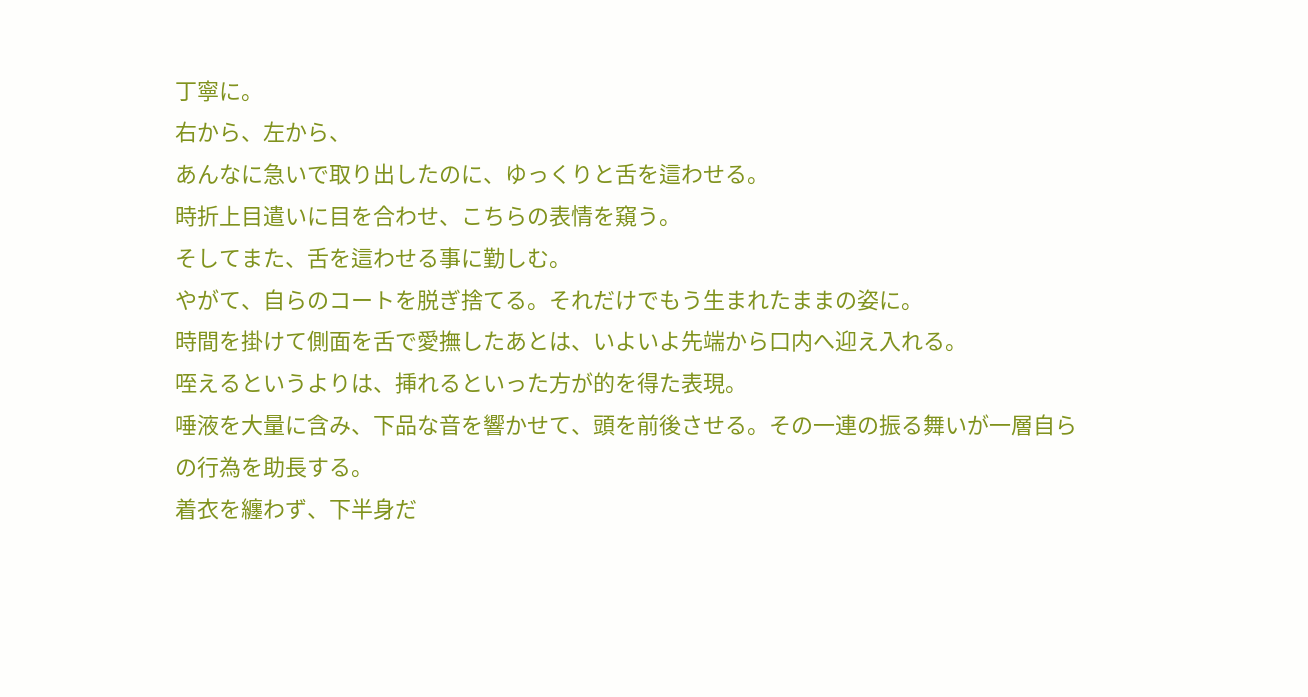丁寧に。
右から、左から、
あんなに急いで取り出したのに、ゆっくりと舌を這わせる。
時折上目遣いに目を合わせ、こちらの表情を窺う。
そしてまた、舌を這わせる事に勤しむ。
やがて、自らのコートを脱ぎ捨てる。それだけでもう生まれたままの姿に。
時間を掛けて側面を舌で愛撫したあとは、いよいよ先端から口内へ迎え入れる。
咥えるというよりは、挿れるといった方が的を得た表現。
唾液を大量に含み、下品な音を響かせて、頭を前後させる。その一連の振る舞いが一層自らの行為を助長する。
着衣を纏わず、下半身だ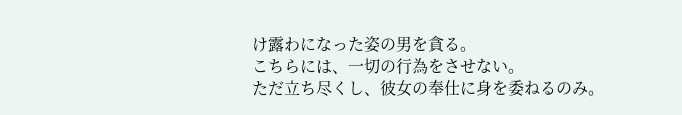け露わになった姿の男を貪る。
こちらには、一切の行為をさせない。
ただ立ち尽くし、彼女の奉仕に身を委ねるのみ。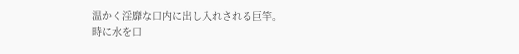温かく淫靡な口内に出し入れされる巨竿。
時に水を口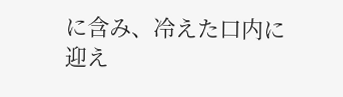に含み、冷えた口内に迎え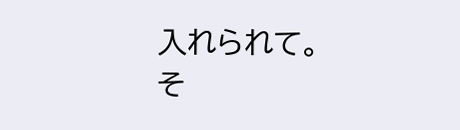入れられて。
そ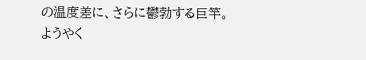の温度差に、さらに鬱勃する巨竿。
ようやく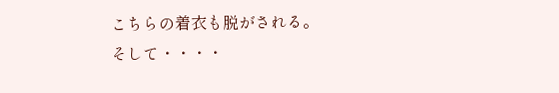こちらの着衣も脱がされる。
そして・・・・